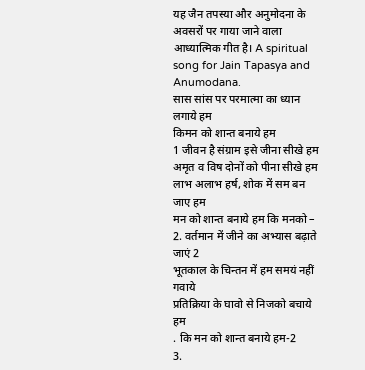यह जैन तपस्या और अनुमोदना के अवसरों पर गाया जाने वाला आध्यात्मिक गीत है। A spiritual song for Jain Tapasya and Anumodana.
सास सांस पर परमात्मा का ध्यान लगाये हम
किमन को शान्त बनाये हम
1 जीवन है संग्राम इसे जीना सीखे हम
अमृत व विष दोनों को पीना सीखे हम
लाभ अलाभ हर्ष, शोक में सम बन जाए हम
मन को शान्त बनाये हम कि मनको –
2. वर्तमान में जीने का अभ्यास बढ़ाते जाएं 2
भूतकाल के चिन्तन में हम समयं नहीं गवाये
प्रतिक्रिया के घावो से निजको बचाये हम
. कि मन को शान्त बनाये हम-2
3.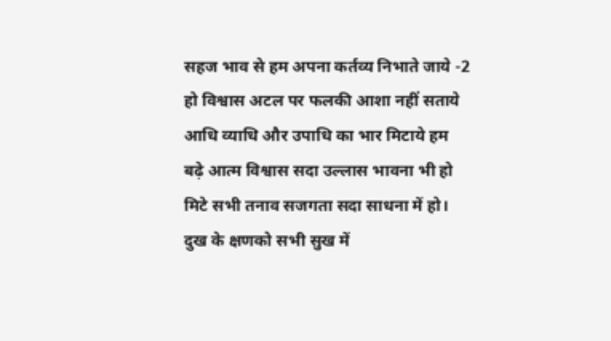सहज भाव से हम अपना कर्तव्य निभाते जाये -2
हो विश्वास अटल पर फलकी आशा नहीं सताये
आधि व्याधि और उपाधि का भार मिटाये हम
बढ़े आत्म विश्वास सदा उल्लास भावना भी हो
मिटे सभी तनाव सजगता सदा साधना में हो।
दुख के क्षणको सभी सुख में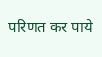परिणत कर पाये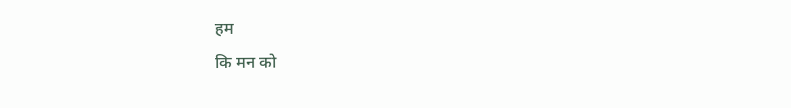हम
कि मन को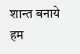शान्त बनाये हम